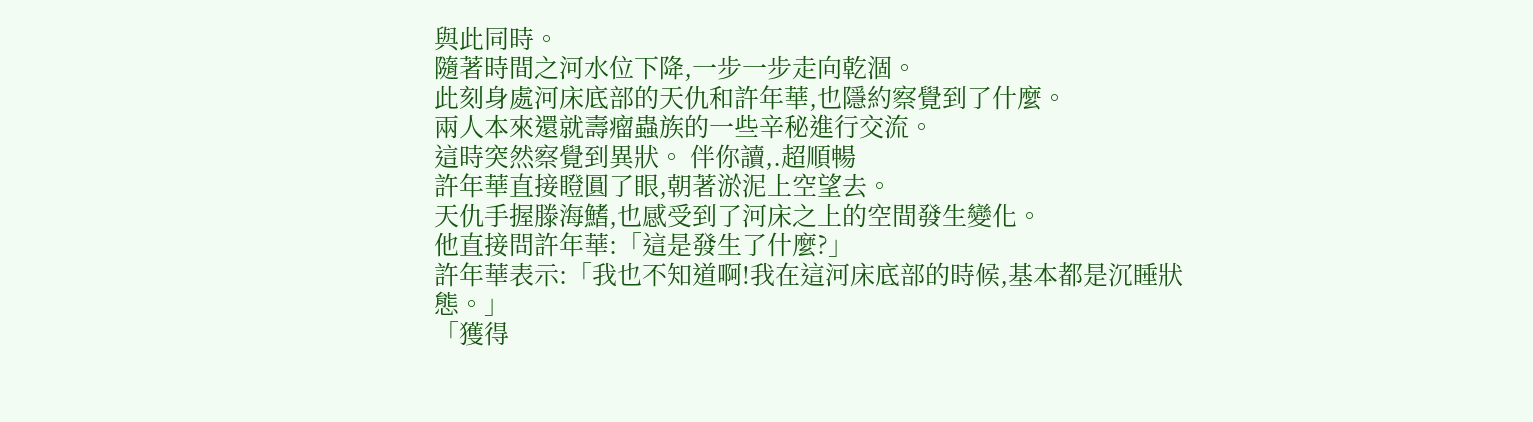與此同時。
隨著時間之河水位下降,一步一步走向乾涸。
此刻身處河床底部的天仇和許年華,也隱約察覺到了什麼。
兩人本來還就壽瘤蟲族的一些辛秘進行交流。
這時突然察覺到異狀。 伴你讀,.超順暢
許年華直接瞪圓了眼,朝著淤泥上空望去。
天仇手握滕海鰭,也感受到了河床之上的空間發生變化。
他直接問許年華:「這是發生了什麼?」
許年華表示:「我也不知道啊!我在這河床底部的時候,基本都是沉睡狀態。」
「獲得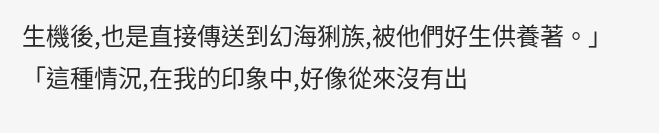生機後,也是直接傳送到幻海猁族,被他們好生供養著。」
「這種情況,在我的印象中,好像從來沒有出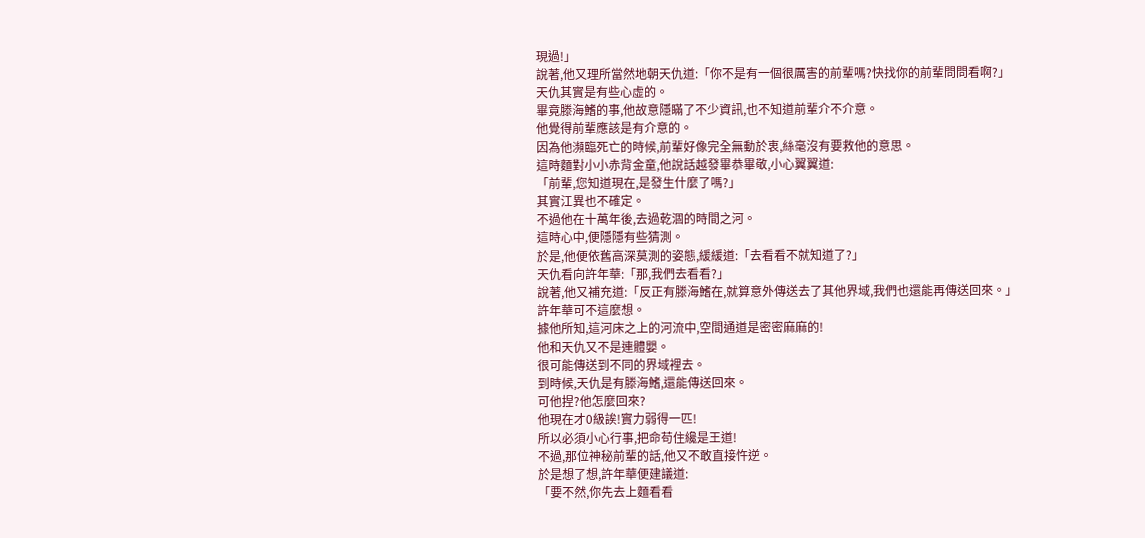現過!」
說著,他又理所當然地朝天仇道:「你不是有一個很厲害的前輩嗎?快找你的前輩問問看啊?」
天仇其實是有些心虛的。
畢竟滕海鰭的事,他故意隱瞞了不少資訊,也不知道前輩介不介意。
他覺得前輩應該是有介意的。
因為他瀕臨死亡的時候,前輩好像完全無動於衷,絲毫沒有要救他的意思。
這時麵對小小赤背金童,他說話越發畢恭畢敬,小心翼翼道:
「前輩,您知道現在,是發生什麼了嗎?」
其實江異也不確定。
不過他在十萬年後,去過乾涸的時間之河。
這時心中,便隱隱有些猜測。
於是,他便依舊高深莫測的姿態,緩緩道:「去看看不就知道了?」
天仇看向許年華:「那,我們去看看?」
說著,他又補充道:「反正有滕海鰭在,就算意外傳送去了其他界域,我們也還能再傳送回來。」
許年華可不這麼想。
據他所知,這河床之上的河流中,空間通道是密密麻麻的!
他和天仇又不是連體嬰。
很可能傳送到不同的界域裡去。
到時候,天仇是有滕海鰭,還能傳送回來。
可他捏?他怎麼回來?
他現在才0級誒!實力弱得一匹!
所以必須小心行事,把命苟住纔是王道!
不過,那位神秘前輩的話,他又不敢直接忤逆。
於是想了想,許年華便建議道:
「要不然,你先去上麵看看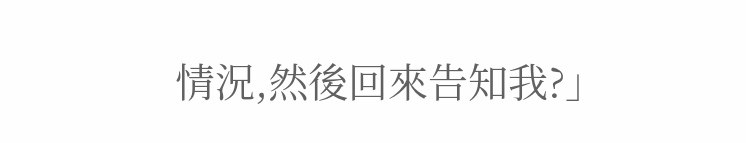情況,然後回來告知我?」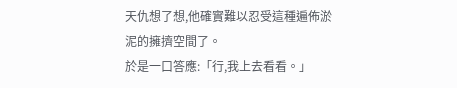天仇想了想,他確實難以忍受這種遍佈淤泥的擁擠空間了。
於是一口答應:「行,我上去看看。」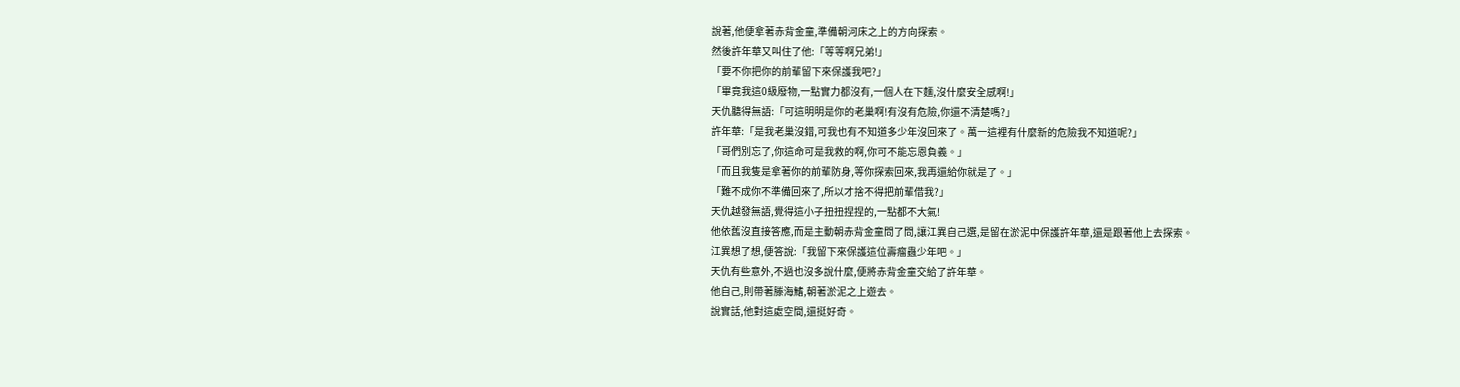說著,他便拿著赤背金童,準備朝河床之上的方向探索。
然後許年華又叫住了他:「等等啊兄弟!」
「要不你把你的前輩留下來保護我吧?」
「畢竟我這0級廢物,一點實力都沒有,一個人在下麵,沒什麼安全感啊!」
天仇聽得無語:「可這明明是你的老巢啊!有沒有危險,你還不清楚嗎?」
許年華:「是我老巢沒錯,可我也有不知道多少年沒回來了。萬一這裡有什麼新的危險我不知道呢?」
「哥們別忘了,你這命可是我救的啊,你可不能忘恩負義。」
「而且我隻是拿著你的前輩防身,等你探索回來,我再還給你就是了。」
「難不成你不準備回來了,所以才捨不得把前輩借我?」
天仇越發無語,覺得這小子扭扭捏捏的,一點都不大氣!
他依舊沒直接答應,而是主動朝赤背金童問了問,讓江異自己選,是留在淤泥中保護許年華,還是跟著他上去探索。
江異想了想,便答說:「我留下來保護這位壽瘤蟲少年吧。」
天仇有些意外,不過也沒多說什麼,便將赤背金童交給了許年華。
他自己,則帶著滕海鰭,朝著淤泥之上遊去。
說實話,他對這處空間,還挺好奇。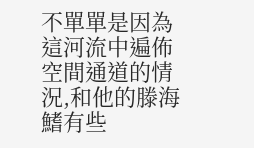不單單是因為這河流中遍佈空間通道的情況,和他的滕海鰭有些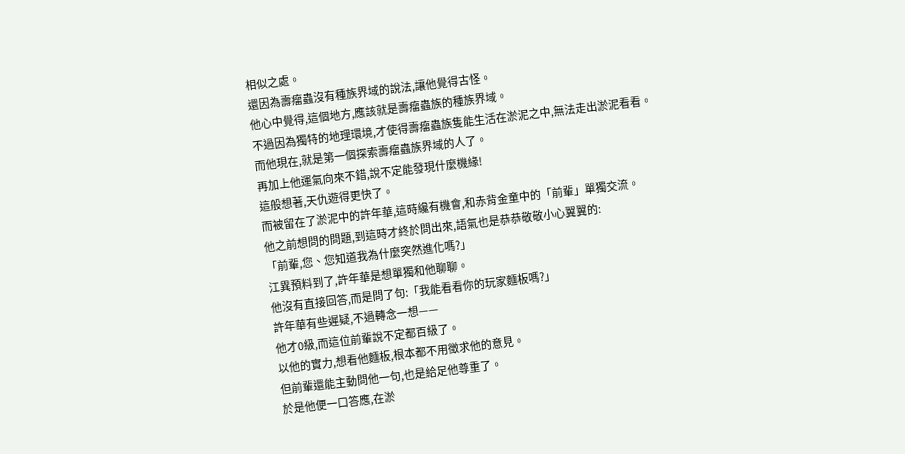相似之處。
還因為壽瘤蟲沒有種族界域的說法,讓他覺得古怪。
他心中覺得,這個地方,應該就是壽瘤蟲族的種族界域。
不過因為獨特的地理環境,才使得壽瘤蟲族隻能生活在淤泥之中,無法走出淤泥看看。
而他現在,就是第一個探索壽瘤蟲族界域的人了。
再加上他運氣向來不錯,說不定能發現什麼機緣!
這般想著,天仇遊得更快了。
而被留在了淤泥中的許年華,這時纔有機會,和赤背金童中的「前輩」單獨交流。
他之前想問的問題,到這時才終於問出來,語氣也是恭恭敬敬小心翼翼的:
「前輩,您、您知道我為什麼突然進化嗎?」
江異預料到了,許年華是想單獨和他聊聊。
他沒有直接回答,而是問了句:「我能看看你的玩家麵板嗎?」
許年華有些遲疑,不過轉念一想——
他才0級,而這位前輩說不定都百級了。
以他的實力,想看他麵板,根本都不用徵求他的意見。
但前輩還能主動問他一句,也是給足他尊重了。
於是他便一口答應,在淤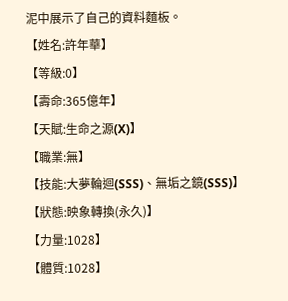泥中展示了自己的資料麵板。
【姓名:許年華】
【等級:0】
【壽命:365億年】
【天賦:生命之源(X)】
【職業:無】
【技能:大夢輪迴(SSS)、無垢之鏡(SSS)】
【狀態:映象轉換(永久)】
【力量:1028】
【體質:1028】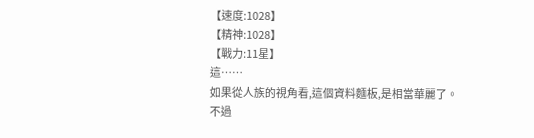【速度:1028】
【精神:1028】
【戰力:11星】
這……
如果從人族的視角看,這個資料麵板,是相當華麗了。
不過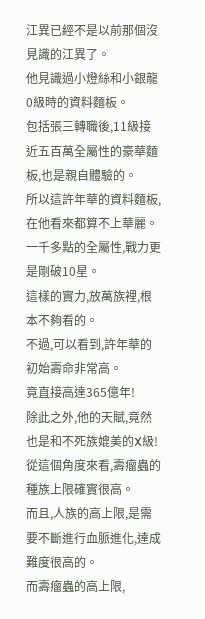江異已經不是以前那個沒見識的江異了。
他見識過小燈絲和小銀龍0級時的資料麵板。
包括張三轉職後,11級接近五百萬全屬性的豪華麵板,也是親自體驗的。
所以這許年華的資料麵板,在他看來都算不上華麗。
一千多點的全屬性,戰力更是剛破10星。
這樣的實力,放萬族裡,根本不夠看的。
不過,可以看到,許年華的初始壽命非常高。
竟直接高達365億年!
除此之外,他的天賦,竟然也是和不死族媲美的X級!
從這個角度來看,壽瘤蟲的種族上限確實很高。
而且,人族的高上限,是需要不斷進行血脈進化,達成難度很高的。
而壽瘤蟲的高上限,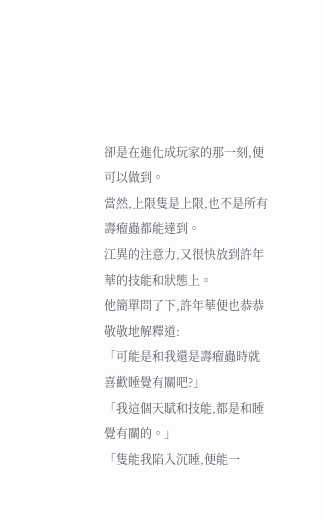卻是在進化成玩家的那一刻,便可以做到。
當然,上限隻是上限,也不是所有壽瘤蟲都能達到。
江異的注意力,又很快放到許年華的技能和狀態上。
他簡單問了下,許年華便也恭恭敬敬地解釋道:
「可能是和我還是壽瘤蟲時就喜歡睡覺有關吧?」
「我這個天賦和技能,都是和睡覺有關的。」
「隻能我陷入沉睡,便能一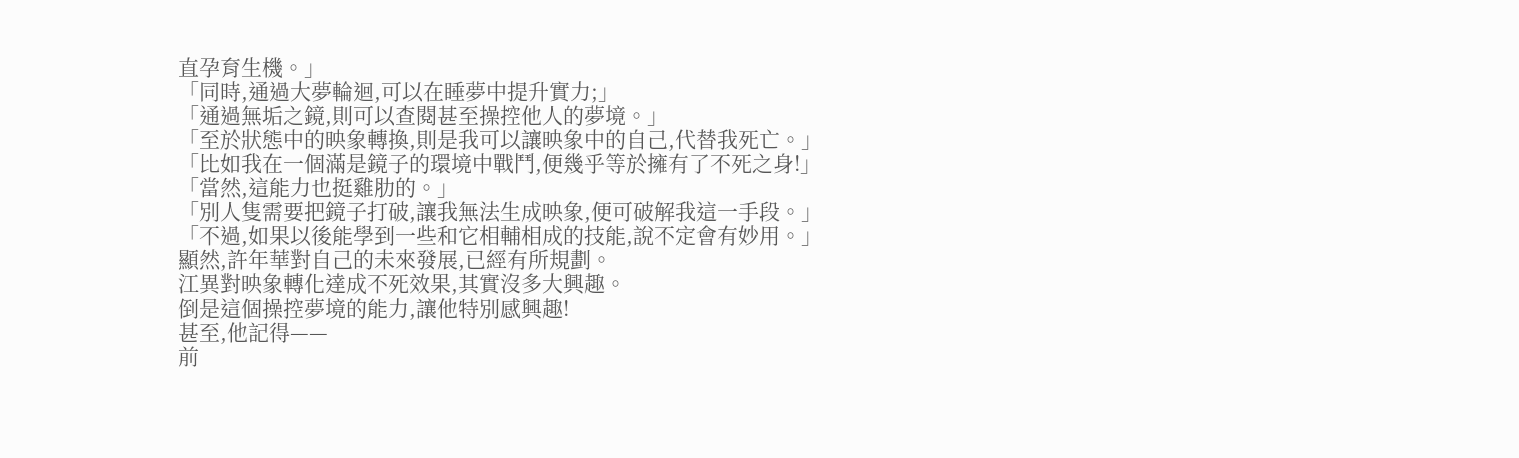直孕育生機。」
「同時,通過大夢輪迴,可以在睡夢中提升實力;」
「通過無垢之鏡,則可以查閱甚至操控他人的夢境。」
「至於狀態中的映象轉換,則是我可以讓映象中的自己,代替我死亡。」
「比如我在一個滿是鏡子的環境中戰鬥,便幾乎等於擁有了不死之身!」
「當然,這能力也挺雞肋的。」
「別人隻需要把鏡子打破,讓我無法生成映象,便可破解我這一手段。」
「不過,如果以後能學到一些和它相輔相成的技能,說不定會有妙用。」
顯然,許年華對自己的未來發展,已經有所規劃。
江異對映象轉化達成不死效果,其實沒多大興趣。
倒是這個操控夢境的能力,讓他特別感興趣!
甚至,他記得——
前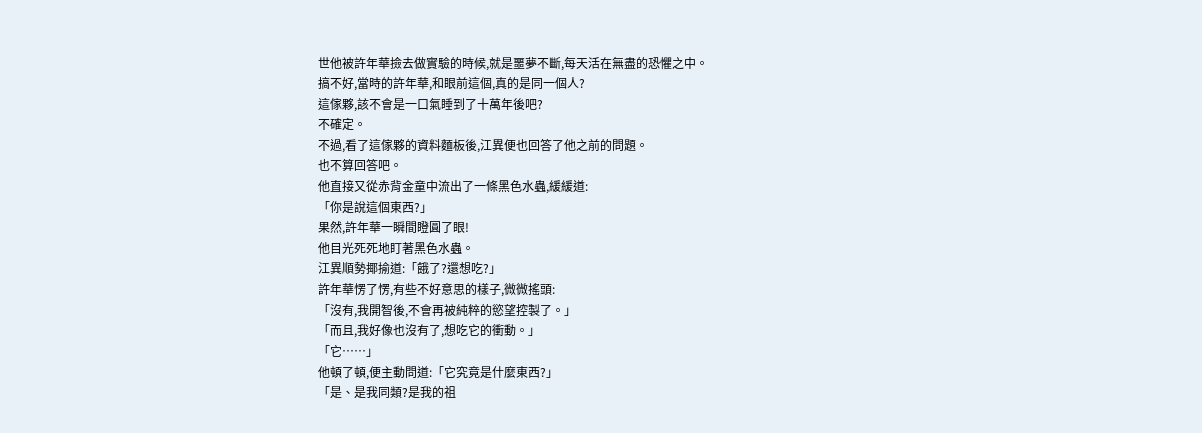世他被許年華撿去做實驗的時候,就是噩夢不斷,每天活在無盡的恐懼之中。
搞不好,當時的許年華,和眼前這個,真的是同一個人?
這傢夥,該不會是一口氣睡到了十萬年後吧?
不確定。
不過,看了這傢夥的資料麵板後,江異便也回答了他之前的問題。
也不算回答吧。
他直接又從赤背金童中流出了一條黑色水蟲,緩緩道:
「你是說這個東西?」
果然,許年華一瞬間瞪圓了眼!
他目光死死地盯著黑色水蟲。
江異順勢揶揄道:「餓了?還想吃?」
許年華愣了愣,有些不好意思的樣子,微微搖頭:
「沒有,我開智後,不會再被純粹的慾望控製了。」
「而且,我好像也沒有了,想吃它的衝動。」
「它……」
他頓了頓,便主動問道:「它究竟是什麼東西?」
「是、是我同類?是我的祖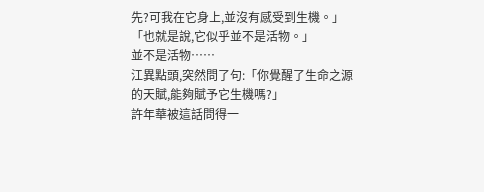先?可我在它身上,並沒有感受到生機。」
「也就是說,它似乎並不是活物。」
並不是活物……
江異點頭,突然問了句:「你覺醒了生命之源的天賦,能夠賦予它生機嗎?」
許年華被這話問得一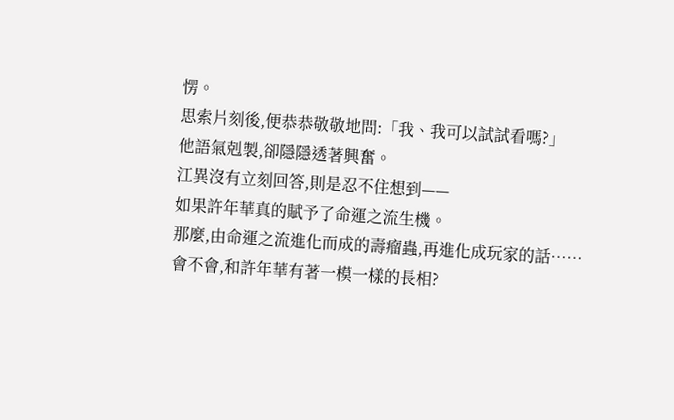愣。
思索片刻後,便恭恭敬敬地問:「我、我可以試試看嗎?」
他語氣剋製,卻隱隱透著興奮。
江異沒有立刻回答,則是忍不住想到——
如果許年華真的賦予了命運之流生機。
那麼,由命運之流進化而成的壽瘤蟲,再進化成玩家的話……
會不會,和許年華有著一模一樣的長相?